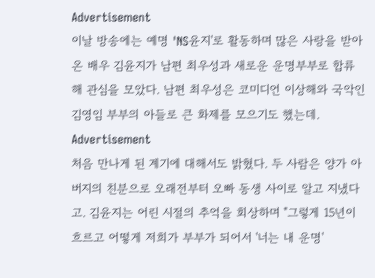Advertisement
이날 방송에는 예명 'NS윤지'로 활동하며 많은 사랑을 받아온 배우 김윤지가 남편 최우성과 새로운 운명부부로 합류해 관심을 모았다. 남편 최우성은 코미디언 이상해와 국악인 김영임 부부의 아들로 큰 화제를 모으기도 했는데.
Advertisement
처음 만나게 된 계기에 대해서도 밝혔다. 두 사람은 양가 아버지의 친분으로 오래전부터 오빠 동생 사이로 알고 지냈다고. 김윤지는 어린 시절의 추억을 회상하며 "그렇게 15년이 흐르고 어떻게 저희가 부부가 되어서 '너는 내 운명'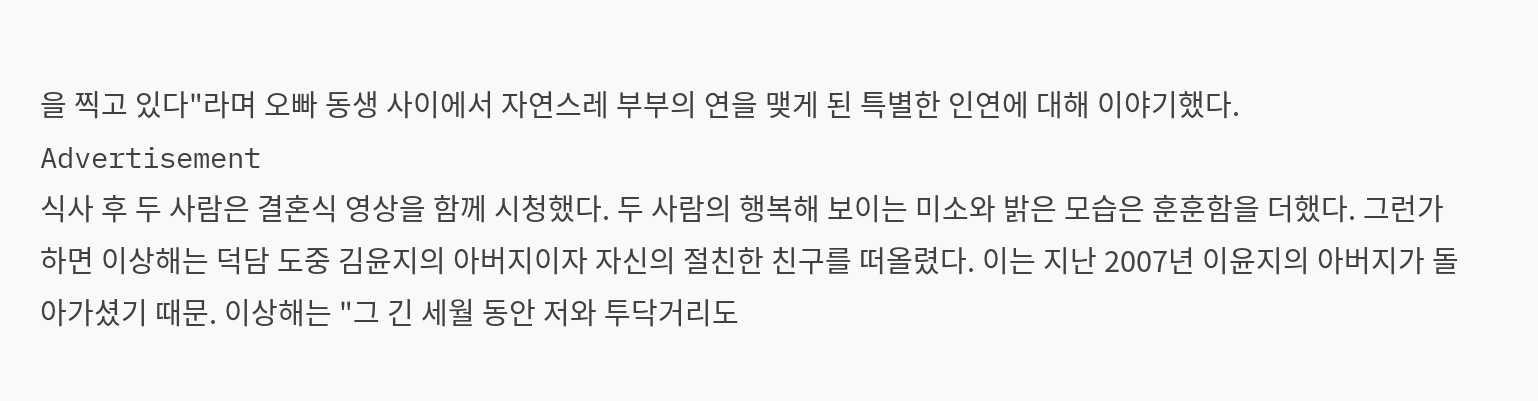을 찍고 있다"라며 오빠 동생 사이에서 자연스레 부부의 연을 맺게 된 특별한 인연에 대해 이야기했다.
Advertisement
식사 후 두 사람은 결혼식 영상을 함께 시청했다. 두 사람의 행복해 보이는 미소와 밝은 모습은 훈훈함을 더했다. 그런가 하면 이상해는 덕담 도중 김윤지의 아버지이자 자신의 절친한 친구를 떠올렸다. 이는 지난 2007년 이윤지의 아버지가 돌아가셨기 때문. 이상해는 "그 긴 세월 동안 저와 투닥거리도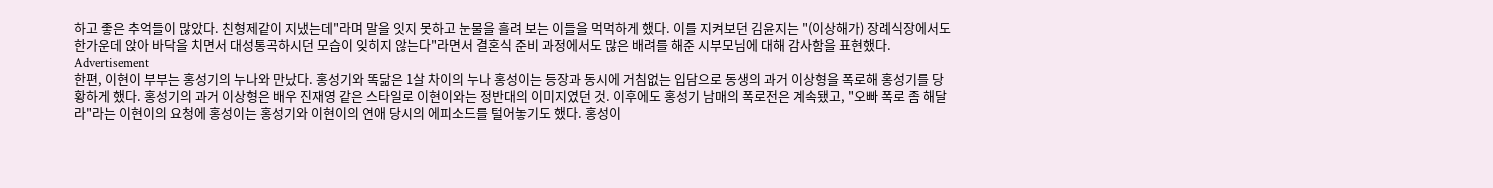하고 좋은 추억들이 많았다. 친형제같이 지냈는데"라며 말을 잇지 못하고 눈물을 흘려 보는 이들을 먹먹하게 했다. 이를 지켜보던 김윤지는 "(이상해가) 장례식장에서도 한가운데 앉아 바닥을 치면서 대성통곡하시던 모습이 잊히지 않는다"라면서 결혼식 준비 과정에서도 많은 배려를 해준 시부모님에 대해 감사함을 표현했다.
Advertisement
한편, 이현이 부부는 홍성기의 누나와 만났다. 홍성기와 똑닮은 1살 차이의 누나 홍성이는 등장과 동시에 거침없는 입담으로 동생의 과거 이상형을 폭로해 홍성기를 당황하게 했다. 홍성기의 과거 이상형은 배우 진재영 같은 스타일로 이현이와는 정반대의 이미지였던 것. 이후에도 홍성기 남매의 폭로전은 계속됐고, "오빠 폭로 좀 해달라"라는 이현이의 요청에 홍성이는 홍성기와 이현이의 연애 당시의 에피소드를 털어놓기도 했다. 홍성이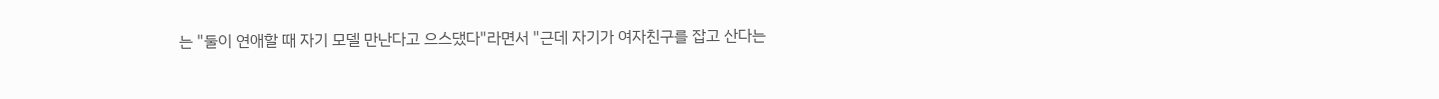는 "둘이 연애할 때 자기 모델 만난다고 으스댔다"라면서 "근데 자기가 여자친구를 잡고 산다는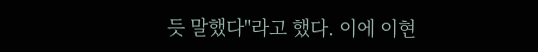듯 말했다"라고 했다. 이에 이현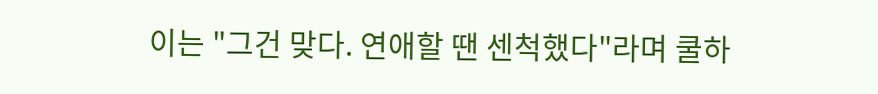이는 "그건 맞다. 연애할 땐 센척했다"라며 쿨하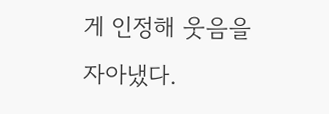게 인정해 웃음을 자아냈다.